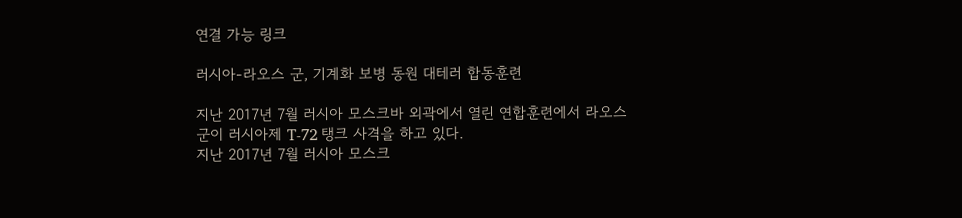연결 가능 링크

러시아-라오스 군, 기계화 보병 동원 대테러 합동훈련

지난 2017년 7월 러시아 모스크바 외곽에서 열린 연합훈련에서 라오스 군이 러시아제 T-72 탱크 사격을 하고 있다.
지난 2017년 7월 러시아 모스크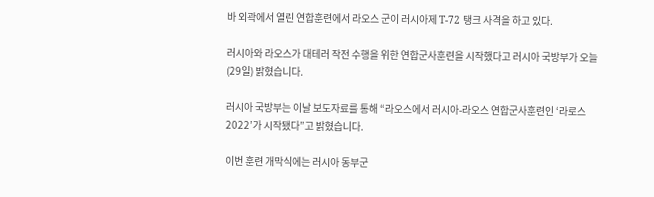바 외곽에서 열린 연합훈련에서 라오스 군이 러시아제 T-72 탱크 사격을 하고 있다.

러시아와 라오스가 대테러 작전 수행을 위한 연합군사훈련을 시작했다고 러시아 국방부가 오늘(29일) 밝혔습니다.

러시아 국방부는 이날 보도자료를 통해 “라오스에서 러시아-라오스 연합군사훈련인 ‘라로스 2022’가 시작됐다”고 밝혔습니다.

이번 훈련 개막식에는 러시아 동부군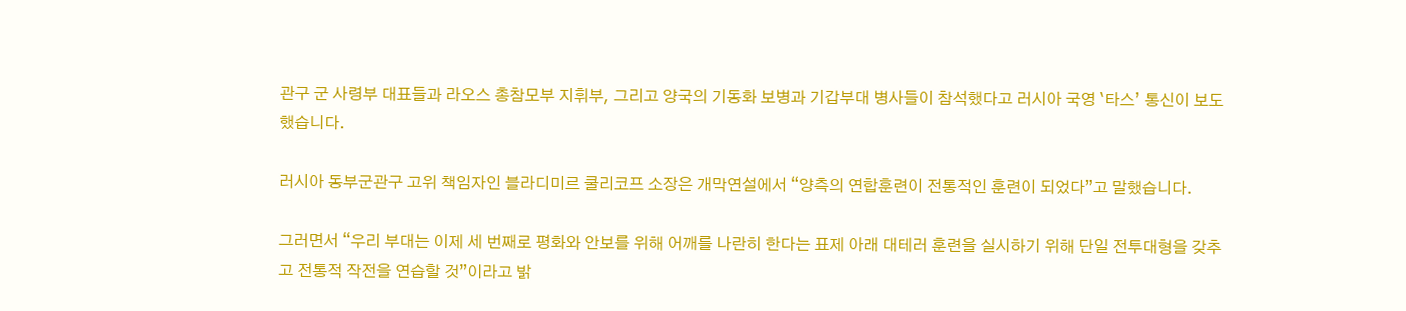관구 군 사령부 대표들과 라오스 총참모부 지휘부, 그리고 양국의 기동화 보병과 기갑부대 병사들이 참석했다고 러시아 국영 `타스’ 통신이 보도했습니다.

러시아 동부군관구 고위 책임자인 블라디미르 쿨리코프 소장은 개막연설에서 “양측의 연합훈련이 전통적인 훈련이 되었다”고 말했습니다.

그러면서 “우리 부대는 이제 세 번째로 평화와 안보를 위해 어깨를 나란히 한다는 표제 아래 대테러 훈련을 실시하기 위해 단일 전투대형을 갖추고 전통적 작전을 연습할 것”이라고 밝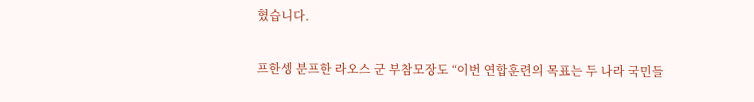혔습니다.

프한셍 분프한 라오스 군 부참모장도 “이번 연합훈련의 목표는 두 나라 국민들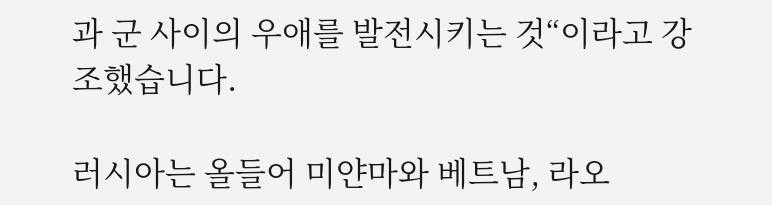과 군 사이의 우애를 발전시키는 것“이라고 강조했습니다.

러시아는 올들어 미얀마와 베트남, 라오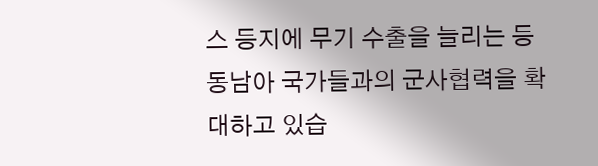스 등지에 무기 수출을 늘리는 등 동남아 국가들과의 군사협력을 확대하고 있습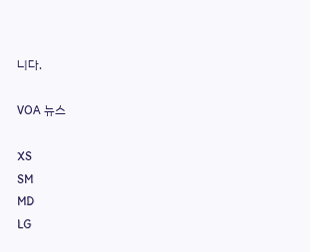니다.

VOA 뉴스

XS
SM
MD
LG